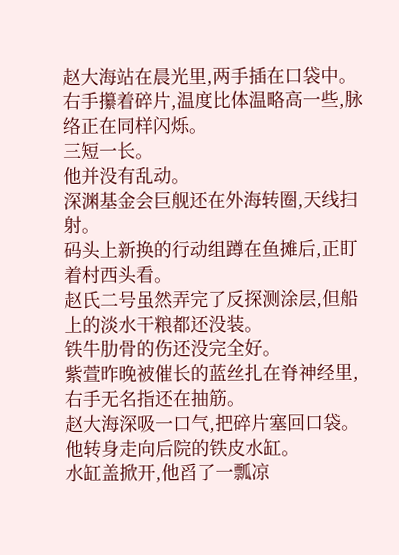赵大海站在晨光里,两手插在口袋中。
右手攥着碎片,温度比体温略高一些,脉络正在同样闪烁。
三短一长。
他并没有乱动。
深渊基金会巨舰还在外海转圈,天线扫射。
码头上新换的行动组蹲在鱼摊后,正盯着村西头看。
赵氏二号虽然弄完了反探测涂层,但船上的淡水干粮都还没装。
铁牛肋骨的伤还没完全好。
紫萱昨晚被催长的蓝丝扎在脊神经里,右手无名指还在抽筋。
赵大海深吸一口气,把碎片塞回口袋。
他转身走向后院的铁皮水缸。
水缸盖掀开,他舀了一瓢凉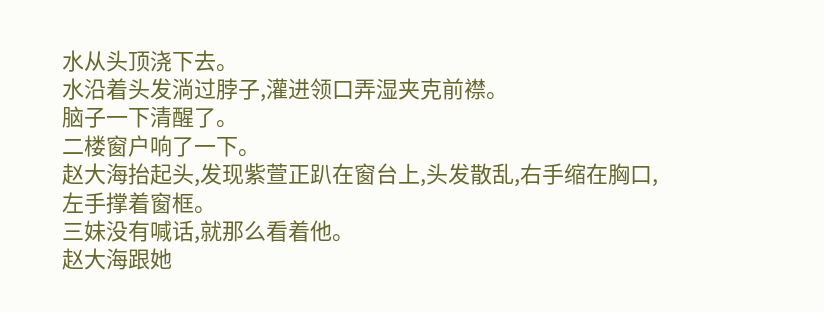水从头顶浇下去。
水沿着头发淌过脖子,灌进领口弄湿夹克前襟。
脑子一下清醒了。
二楼窗户响了一下。
赵大海抬起头,发现紫萱正趴在窗台上,头发散乱,右手缩在胸口,左手撑着窗框。
三妹没有喊话,就那么看着他。
赵大海跟她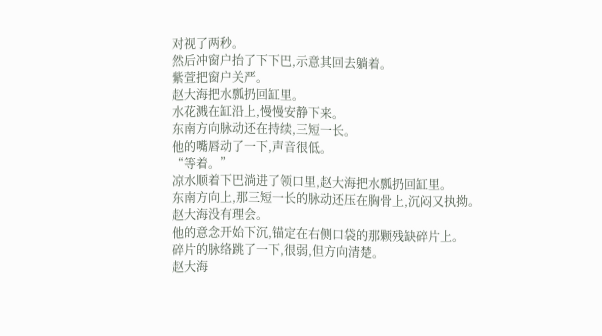对视了两秒。
然后冲窗户抬了下下巴,示意其回去躺着。
紫萱把窗户关严。
赵大海把水瓢扔回缸里。
水花溅在缸沿上,慢慢安静下来。
东南方向脉动还在持续,三短一长。
他的嘴唇动了一下,声音很低。
“等着。”
凉水顺着下巴淌进了领口里,赵大海把水瓢扔回缸里。
东南方向上,那三短一长的脉动还压在胸骨上,沉闷又执拗。
赵大海没有理会。
他的意念开始下沉,锚定在右侧口袋的那颗残缺碎片上。
碎片的脉络跳了一下,很弱,但方向清楚。
赵大海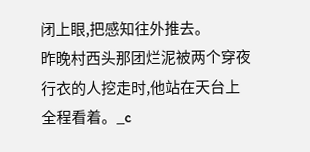闭上眼,把感知往外推去。
昨晚村西头那团烂泥被两个穿夜行衣的人挖走时,他站在天台上全程看着。_c